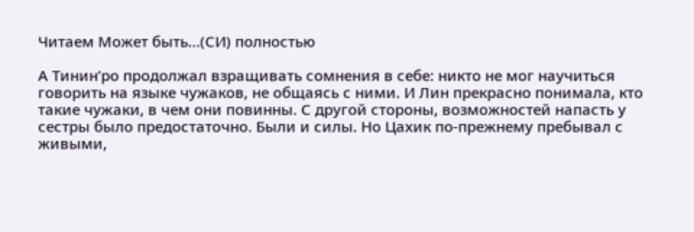Читаем Может быть...(СИ) полностью

А Тинин’ро продолжал взращивать сомнения в себе: никто не мог научиться говорить на языке чужаков, не общаясь с ними. И Лин прекрасно понимала, кто такие чужаки, в чем они повинны. С другой стороны, возможностей напасть у сестры было предостаточно. Были и силы. Но Цахик по-прежнему пребывал с живыми,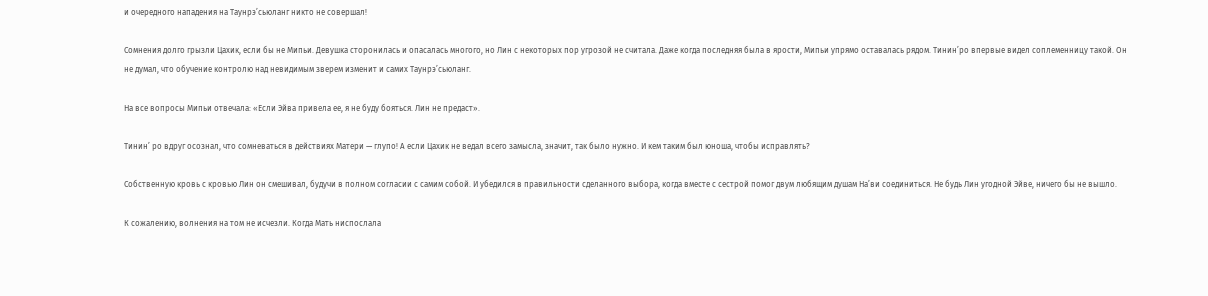и очередного нападения на Таунрэ’сьюланг никто не совершал!

Сомнения долго грызли Цахик, если бы не Мипьи. Девушка сторонилась и опасалась многого, но Лин с некоторых пор угрозой не считала. Даже когда последняя была в ярости, Мипьи упрямо оставалась рядом. Тинин’ро впервые видел соплеменницу такой. Он не думал, что обучение контролю над невидимым зверем изменит и самих Таунрэ’сьюланг.

На все вопросы Мипьи отвечала: «Если Эйва привела ее, я не буду бояться. Лин не предаст».

Тинин’ ро вдруг осознал, что сомневаться в действиях Матери — глупо! А если Цахик не ведал всего замысла, значит, так было нужно. И кем таким был юноша, чтобы исправлять?

Собственную кровь с кровью Лин он смешивал, будучи в полном согласии с самим собой. И убедился в правильности сделанного выбора, когда вместе с сестрой помог двум любящим душам На’ви соединиться. Не будь Лин угодной Эйве, ничего бы не вышло.

К сожалению, волнения на том не исчезли. Когда Мать ниспослала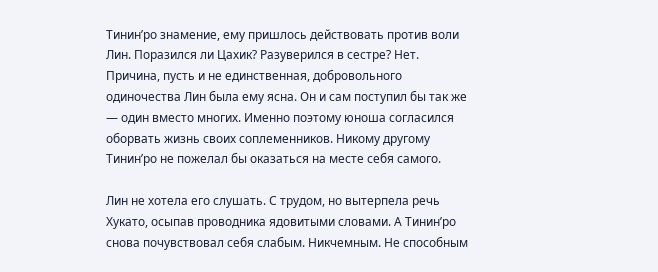Тинин’ро знамение, ему пришлось действовать против воли Лин. Поразился ли Цахик? Разуверился в сестре? Нет. Причина, пусть и не единственная, добровольного одиночества Лин была ему ясна. Он и сам поступил бы так же — один вместо многих. Именно поэтому юноша согласился оборвать жизнь своих соплеменников. Никому другому Тинин’ро не пожелал бы оказаться на месте себя самого.

Лин не хотела его слушать. С трудом, но вытерпела речь Хукато, осыпав проводника ядовитыми словами. А Тинин’ро снова почувствовал себя слабым. Никчемным. Не способным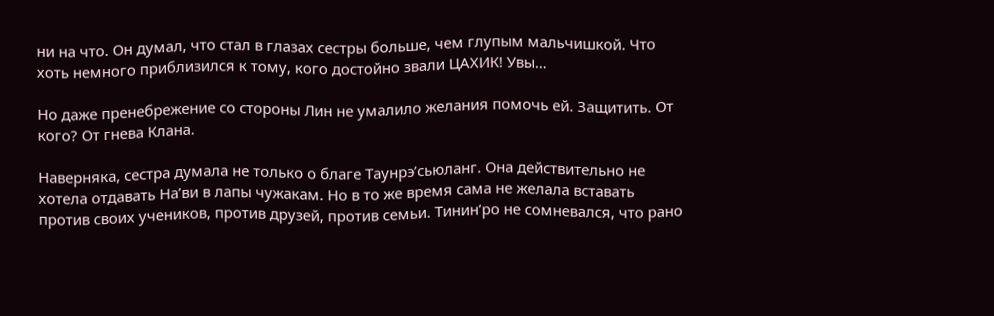ни на что. Он думал, что стал в глазах сестры больше, чем глупым мальчишкой. Что хоть немного приблизился к тому, кого достойно звали ЦАХИК! Увы…

Но даже пренебрежение со стороны Лин не умалило желания помочь ей. Защитить. От кого? От гнева Клана.

Наверняка, сестра думала не только о благе Таунрэ’сьюланг. Она действительно не хотела отдавать На’ви в лапы чужакам. Но в то же время сама не желала вставать против своих учеников, против друзей, против семьи. Тинин’ро не сомневался, что рано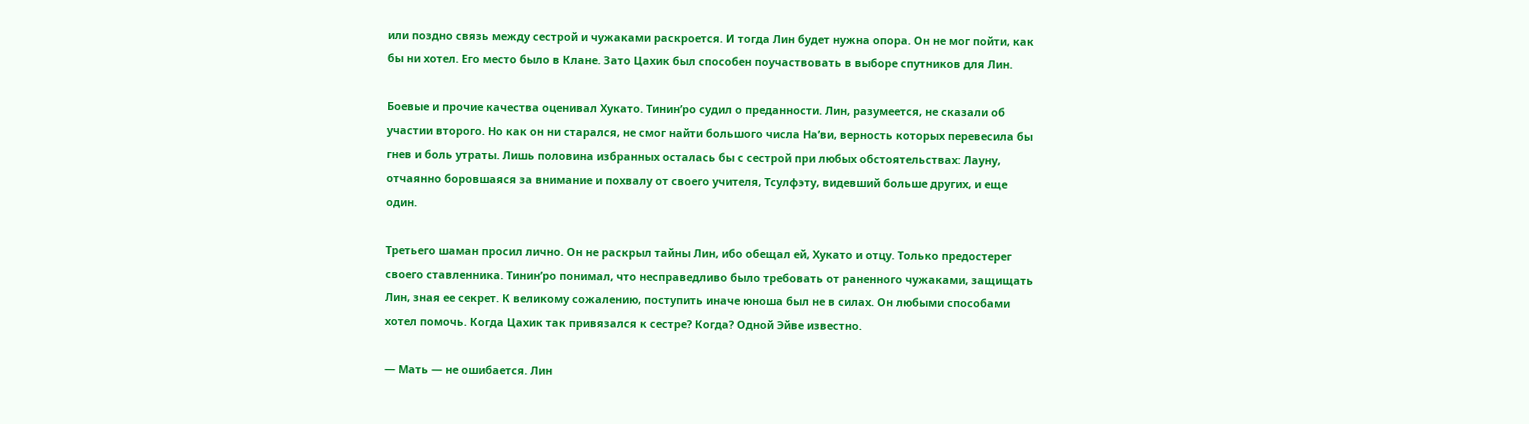или поздно связь между сестрой и чужаками раскроется. И тогда Лин будет нужна опора. Он не мог пойти, как бы ни хотел. Его место было в Клане. Зато Цахик был способен поучаствовать в выборе спутников для Лин.

Боевые и прочие качества оценивал Хукато. Тинин’ро судил о преданности. Лин, разумеется, не сказали об участии второго. Но как он ни старался, не смог найти большого числа На’ви, верность которых перевесила бы гнев и боль утраты. Лишь половина избранных осталась бы с сестрой при любых обстоятельствах: Лауну, отчаянно боровшаяся за внимание и похвалу от своего учителя, Тсулфэту, видевший больше других, и еще один.

Третьего шаман просил лично. Он не раскрыл тайны Лин, ибо обещал ей, Хукато и отцу. Только предостерег своего ставленника. Тинин’ро понимал, что несправедливо было требовать от раненного чужаками, защищать Лин, зная ее секрет. К великому сожалению, поступить иначе юноша был не в силах. Он любыми способами хотел помочь. Когда Цахик так привязался к сестре? Когда? Одной Эйве известно.

— Мать — не ошибается. Лин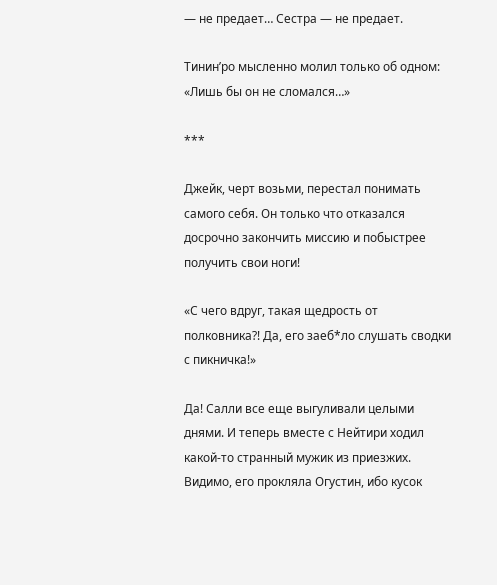— не предает… Сестра — не предает.

Тинин’ро мысленно молил только об одном: «Лишь бы он не сломался…»

***

Джейк, черт возьми, перестал понимать самого себя. Он только что отказался досрочно закончить миссию и побыстрее получить свои ноги!

«С чего вдруг, такая щедрость от полковника?! Да, его заеб*ло слушать сводки с пикничка!»

Да! Салли все еще выгуливали целыми днями. И теперь вместе с Нейтири ходил какой-то странный мужик из приезжих. Видимо, его прокляла Огустин, ибо кусок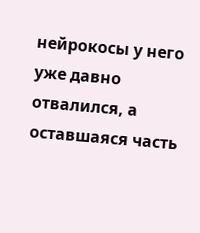нейрокосы у него уже давно отвалился, а оставшаяся часть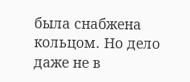была снабжена кольцом. Но дело даже не в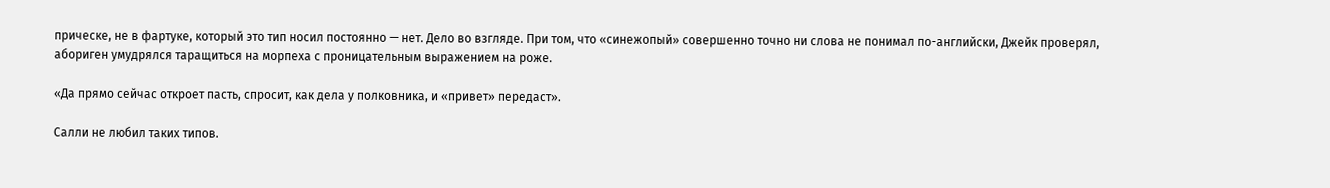прическе, не в фартуке, который это тип носил постоянно — нет. Дело во взгляде. При том, что «синежопый» совершенно точно ни слова не понимал по-английски, Джейк проверял, абориген умудрялся таращиться на морпеха с проницательным выражением на роже.

«Да прямо сейчас откроет пасть, спросит, как дела у полковника, и «привет» передаст».

Салли не любил таких типов.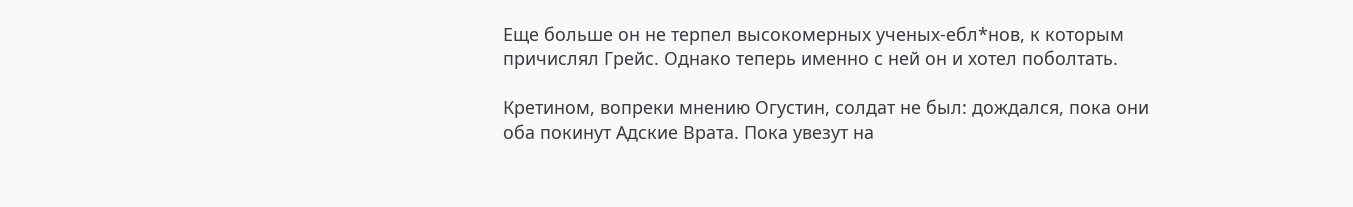Еще больше он не терпел высокомерных ученых-ебл*нов, к которым причислял Грейс. Однако теперь именно с ней он и хотел поболтать.

Кретином, вопреки мнению Огустин, солдат не был: дождался, пока они оба покинут Адские Врата. Пока увезут на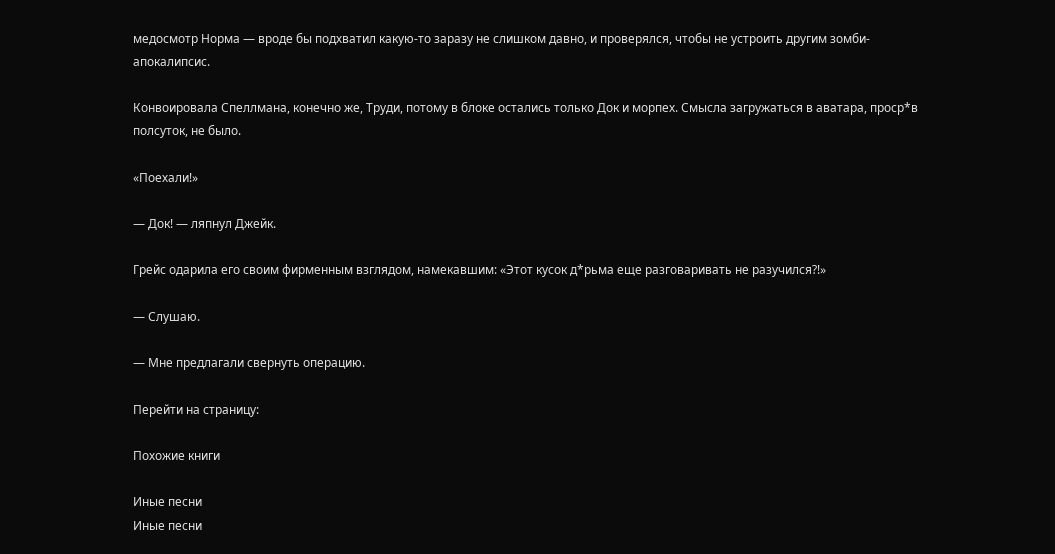медосмотр Норма — вроде бы подхватил какую-то заразу не слишком давно, и проверялся, чтобы не устроить другим зомби-апокалипсис.

Конвоировала Спеллмана, конечно же, Труди, потому в блоке остались только Док и морпех. Смысла загружаться в аватара, проср*в полсуток, не было.

«Поехали!»

— Док! — ляпнул Джейк.

Грейс одарила его своим фирменным взглядом, намекавшим: «Этот кусок д*рьма еще разговаривать не разучился?!»

— Слушаю.

— Мне предлагали свернуть операцию.

Перейти на страницу:

Похожие книги

Иные песни
Иные песни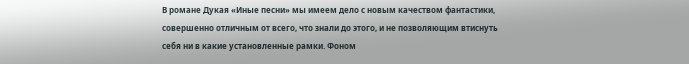В романе Дукая «Иные песни» мы имеем дело с новым качеством фантастики, совершенно отличным от всего, что знали до этого, и не позволяющим втиснуть себя ни в какие установленные рамки. Фоном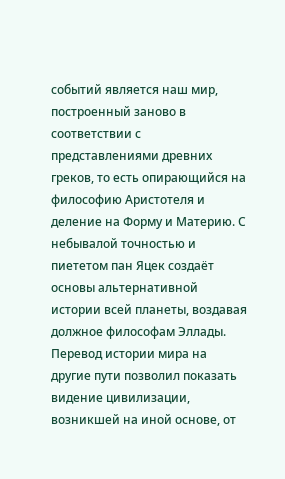событий является наш мир, построенный заново в соответствии с представлениями древних греков, то есть опирающийся на философию Аристотеля и деление на Форму и Материю. С небывалой точностью и пиететом пан Яцек создаёт основы альтернативной истории всей планеты, воздавая должное философам Эллады. Перевод истории мира на другие пути позволил показать видение цивилизации, возникшей на иной основе, от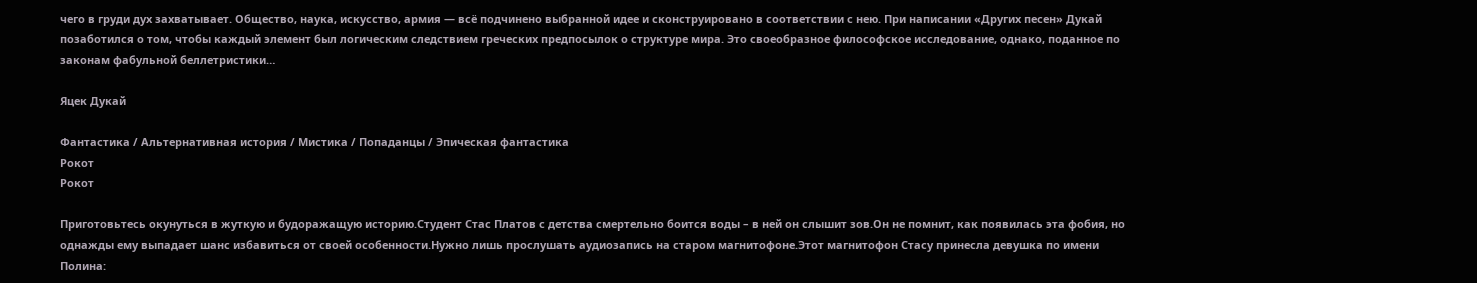чего в груди дух захватывает. Общество, наука, искусство, армия — всё подчинено выбранной идее и сконструировано в соответствии с нею. При написании «Других песен» Дукай позаботился о том, чтобы каждый элемент был логическим следствием греческих предпосылок о структуре мира. Это своеобразное философское исследование, однако, поданное по законам фабульной беллетристики…

Яцек Дукай

Фантастика / Альтернативная история / Мистика / Попаданцы / Эпическая фантастика
Рокот
Рокот

Приготовьтесь окунуться в жуткую и будоражащую историю.Студент Стас Платов с детства смертельно боится воды – в ней он слышит зов.Он не помнит, как появилась эта фобия, но однажды ему выпадает шанс избавиться от своей особенности.Нужно лишь прослушать аудиозапись на старом магнитофоне.Этот магнитофон Стасу принесла девушка по имени Полина: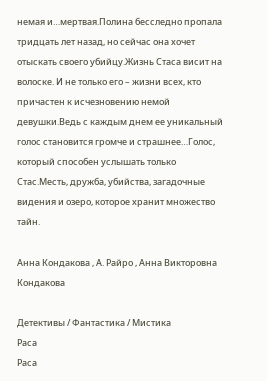немая и…мертвая.Полина бесследно пропала тридцать лет назад, но сейчас она хочет отыскать своего убийцу.Жизнь Стаса висит на волоске. И не только его – жизни всех, кто причастен к исчезновению немой девушки.Ведь с каждым днем ее уникальный голос становится громче и страшнее…Голос, который способен услышать только Стас.Месть, дружба, убийства, загадочные видения и озеро, которое хранит множество тайн.

Анна Кондакова , А. Райро , Анна Викторовна Кондакова

Детективы / Фантастика / Мистика
Раса
Раса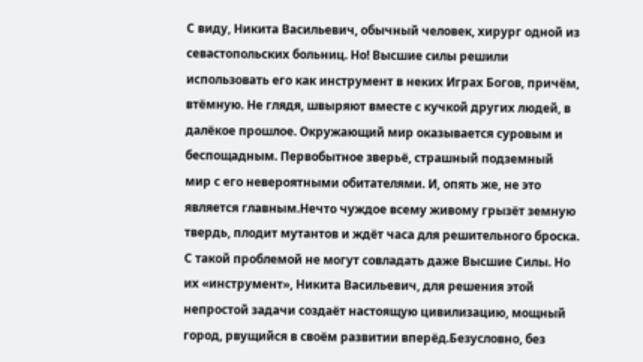С виду, Никита Васильевич, обычный человек, хирург одной из севастопольских больниц. Но! Высшие силы решили использовать его как инструмент в неких Играх Богов, причём, втёмную. Не глядя, швыряют вместе с кучкой других людей, в далёкое прошлое. Окружающий мир оказывается суровым и беспощадным. Первобытное зверьё, страшный подземный мир с его невероятными обитателями. И, опять же, не это является главным.Нечто чуждое всему живому грызёт земную твердь, плодит мутантов и ждёт часа для решительного броска. С такой проблемой не могут совладать даже Высшие Силы. Но их «инструмент», Никита Васильевич, для решения этой непростой задачи создаёт настоящую цивилизацию, мощный город, рвущийся в своём развитии вперёд.Безусловно, без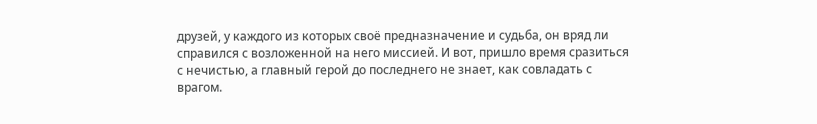друзей, у каждого из которых своё предназначение и судьба, он вряд ли справился с возложенной на него миссией. И вот, пришло время сразиться с нечистью, а главный герой до последнего не знает, как совладать с врагом.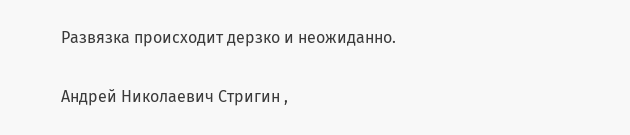Развязка происходит дерзко и неожиданно.

Андрей Николаевич Стригин ,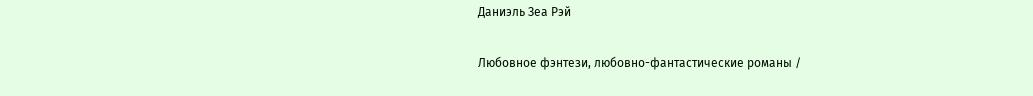Даниэль Зеа Рэй

Любовное фэнтези, любовно-фантастические романы /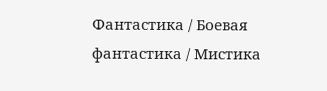Фантастика / Боевая фантастика / Мистика